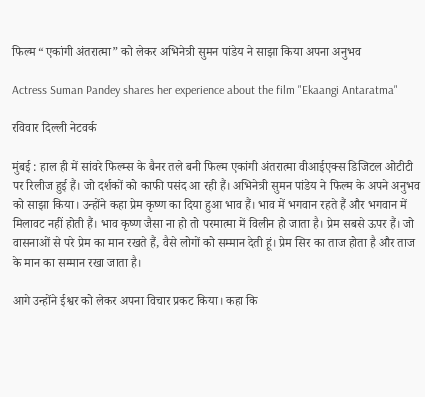फिल्म “एकांगी अंतरात्मा” को लेकर अभिनेत्री सुमन पांडेय ने साझा किया अपना अनुभव

Actress Suman Pandey shares her experience about the film "Ekaangi Antaratma"

रविवार दिल्ली नेटवर्क

मुंबई : हाल ही में सांवरे फिल्म्स के बैनर तले बनी फिल्म एकांगी अंतरात्मा वीआईएक्स डिजिटल ओटीटी पर रिलीज हुई हैं। जो दर्शकों को काफी पसंद आ रही हैं। अभिनेत्री सुमन पांडेय ने फिल्म के अपने अनुभव को साझा किया। उन्होंने कहा प्रेम कृष्ण का दिया हुआ भाव हैं। भाव में भगवान रहते हैं और भगवान में मिलावट नहीं होती हैं। भाव कृष्ण जैसा ना हो तो परमात्मा में विलीन हो जाता है। प्रेम सबसे ऊपर हैं। जो वासनाओं से परे प्रेम का मान रखते हैं, वैसे लोगों को सम्मान देती हूं। प्रेम सिर का ताज होता है और ताज के मान का सम्मान रखा जाता है।

आगे उन्होंने ईश्वर को लेकर अपना विचार प्रकट किया। कहा कि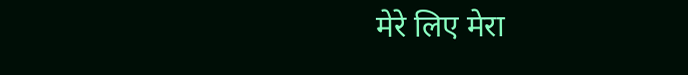मेरे लिए मेरा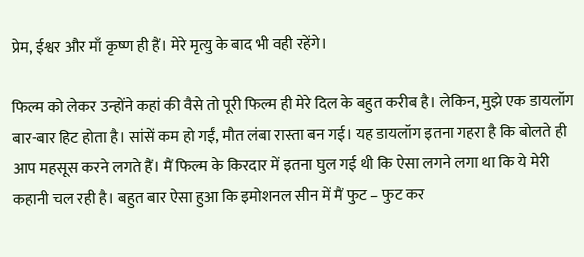प्रेम, ईश्वर और माँ कृष्ण ही हैं। मेरे मृत्यु के बाद भी वही रहेंगे।

फिल्म को लेकर उन्होंने कहां की वैसे तो पूरी फिल्म ही मेरे दिल के बहुत करीब है। लेकिन, मुझे एक डायलॉग बार-बार हिट होता है। सांसें कम हो गईं, मौत लंबा रास्ता बन गई। यह डायलॉग इतना गहरा है कि बोलते ही आप महसूस करने लगते हैं। मैं फिल्म के किरदार में इतना घुल गई थी कि ऐसा लगने लगा था कि ये मेरी कहानी चल रही है। बहुत बार ऐसा हुआ कि इमोशनल सीन में मैं फुट – फुट कर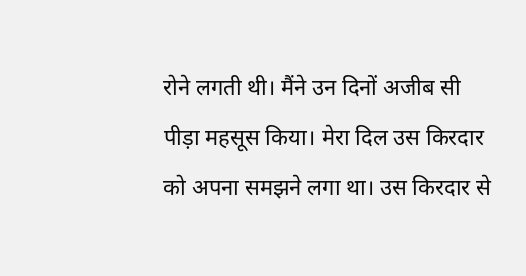रोने लगती थी। मैंने उन दिनों अजीब सी पीड़ा महसूस किया। मेरा दिल उस किरदार को अपना समझने लगा था। उस किरदार से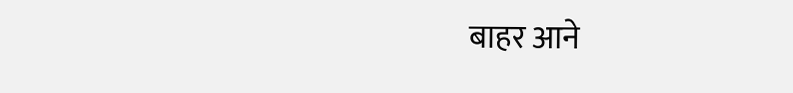बाहर आने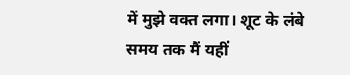में मुझे वक्त लगा। शूट के लंबे समय तक मैं यहीं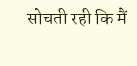सोचती रही कि मैं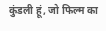कुंडली हूं, जो फिल्म का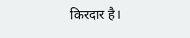किरदार है।